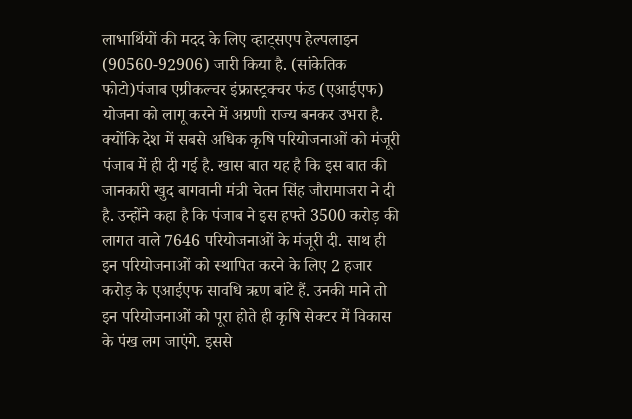लाभार्थियों की मदद के लिए व्हाट्सएप हेल्पलाइन (90560-92906) जारी किया है. (सांकेतिक फोटो)पंजाब एग्रीकल्चर इंफ्रास्ट्रक्चर फंड (एआईएफ) योजना को लागू करने में अग्रणी राज्य बनकर उभरा है. क्योंकि देश में सबसे अधिक कृषि परियोजनाओं को मंजूरी पंजाब में ही दी गई है. खास बात यह है कि इस बात की जानकारी खुद बागवानी मंत्री चेतन सिंह जौरामाजरा ने दी है. उन्होंने कहा है कि पंजाब ने इस हफ्ते 3500 करोड़ की लागत वाले 7646 परियोजनाओं के मंजूरी दी. साथ ही इन परियोजनाओं को स्थापित करने के लिए 2 हजार करोड़ के एआईएफ सावधि ऋण बांटे हैं. उनकी माने तो इन परियोजनाओं को पूरा होते ही कृषि सेक्टर में विकास के पंख लग जाएंगे. इससे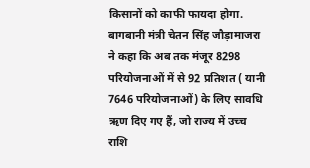किसानों को काफी फायदा होगा.
बागबानी मंत्री चेतन सिंह जौड़ामाजरा ने कहा कि अब तक मंजूर 8298 परियोजनाओं में से 92 प्रतिशत ( यानी 7646 परियोजनाओं) के लिए सावधि ऋण दिए गए हैं, जो राज्य में उच्च राशि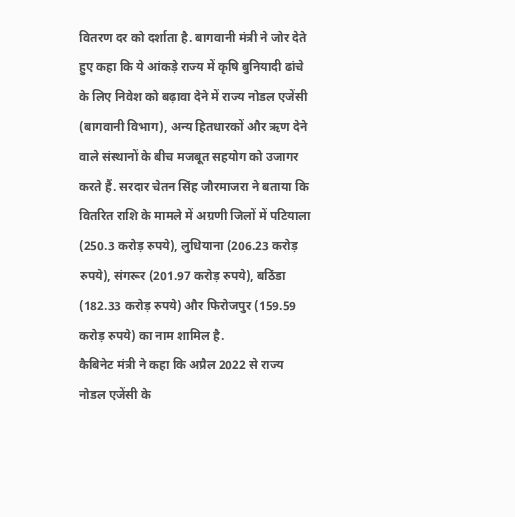वितरण दर को दर्शाता है. बागवानी मंत्री ने जोर देते हुए कहा कि ये आंकड़े राज्य में कृषि बुनियादी ढांचे के लिए निवेश को बढ़ावा देने में राज्य नोडल एजेंसी (बागवानी विभाग), अन्य हितधारकों और ऋण देने वाले संस्थानों के बीच मजबूत सहयोग को उजागर करते हैं. सरदार चेतन सिंह जौरमाजरा ने बताया कि वितरित राशि के मामले में अग्रणी जिलों में पटियाला (250.3 करोड़ रुपये), लुधियाना (206.23 करोड़ रुपये), संगरूर (201.97 करोड़ रुपये), बठिंडा (182.33 करोड़ रुपये) और फिरोजपुर (159.59 करोड़ रुपये) का नाम शामिल है.
कैबिनेट मंत्री ने कहा कि अप्रैल 2022 से राज्य नोडल एजेंसी के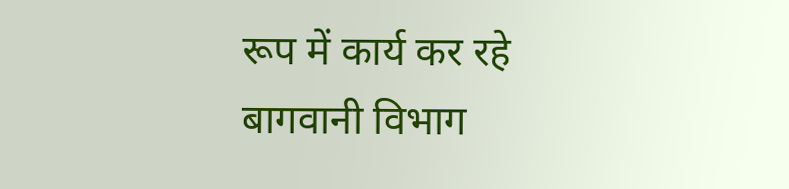रूप में कार्य कर रहे बागवानी विभाग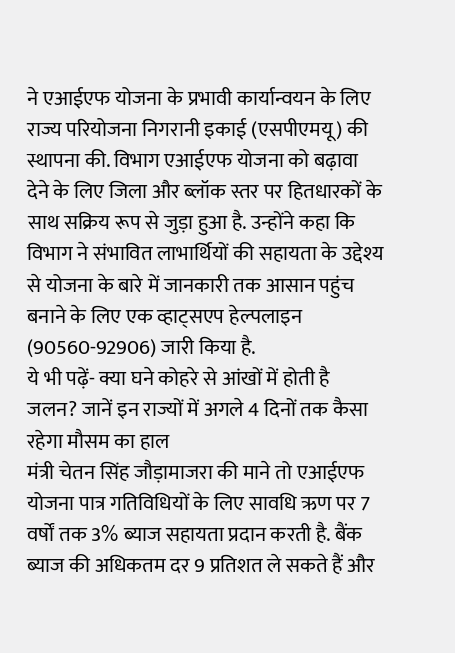ने एआईएफ योजना के प्रभावी कार्यान्वयन के लिए राज्य परियोजना निगरानी इकाई (एसपीएमयू) की स्थापना की. विभाग एआईएफ योजना को बढ़ावा देने के लिए जिला और ब्लॉक स्तर पर हितधारकों के साथ सक्रिय रूप से जुड़ा हुआ है. उन्होंने कहा कि विभाग ने संभावित लाभार्थियों की सहायता के उद्देश्य से योजना के बारे में जानकारी तक आसान पहुंच बनाने के लिए एक व्हाट्सएप हेल्पलाइन (90560-92906) जारी किया है.
ये भी पढ़ें- क्या घने कोहरे से आंखों में होती है जलन? जानें इन राज्यों में अगले 4 दिनों तक कैसा रहेगा मौसम का हाल
मंत्री चेतन सिंह जौड़ामाजरा की माने तो एआईएफ योजना पात्र गतिविधियों के लिए सावधि ऋण पर 7 वर्षों तक 3% ब्याज सहायता प्रदान करती है. बैंक ब्याज की अधिकतम दर 9 प्रतिशत ले सकते हैं और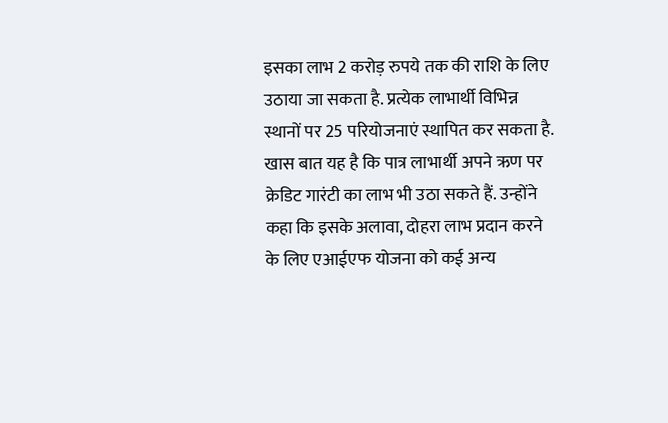इसका लाभ 2 करोड़ रुपये तक की राशि के लिए उठाया जा सकता है. प्रत्येक लाभार्थी विभिन्न स्थानों पर 25 परियोजनाएं स्थापित कर सकता है. खास बात यह है कि पात्र लाभार्थी अपने ऋण पर क्रेडिट गारंटी का लाभ भी उठा सकते हैं. उन्होंने कहा कि इसके अलावा, दोहरा लाभ प्रदान करने के लिए एआईएफ योजना को कई अन्य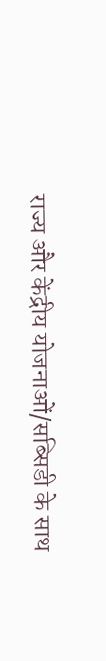राज्य और केंद्रीय योजनाओं/सब्सिडी के साथ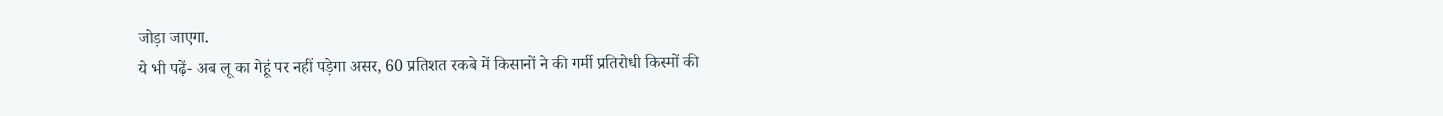जोड़ा जाएगा.
ये भी पढ़ें- अब लू का गेहूं पर नहीं पड़ेगा असर, 60 प्रतिशत रकबे में किसानों ने की गर्मी प्रतिरोधी किस्मों की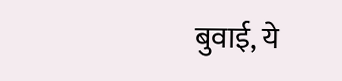बुवाई, ये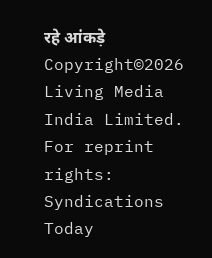रहे आंकड़े
Copyright©2026 Living Media India Limited. For reprint rights: Syndications Today